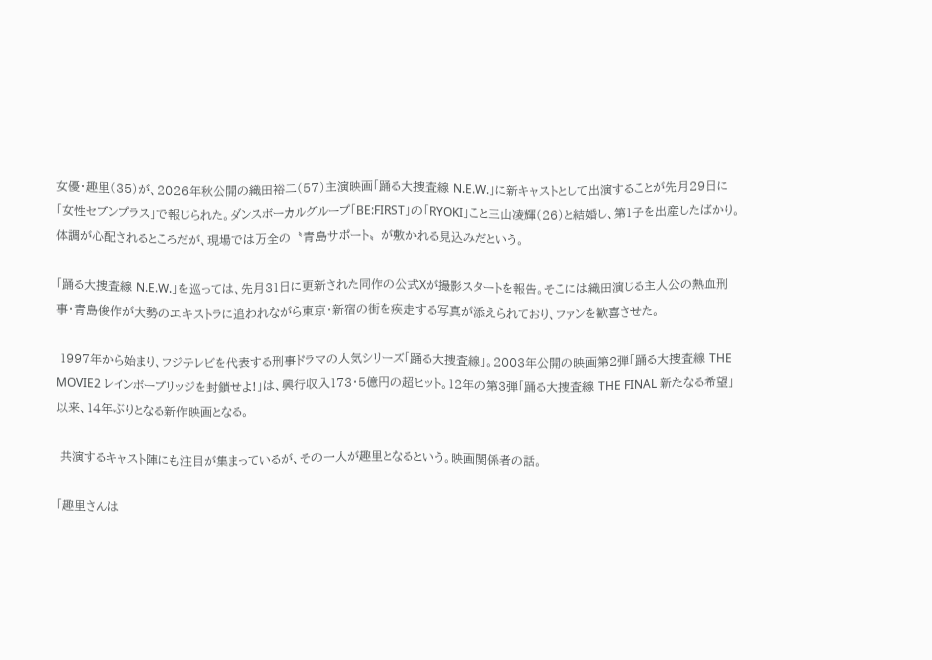女優・趣里(35)が、2026年秋公開の織田裕二(57)主演映画「踊る大捜査線 N.E.W.」に新キャストとして出演することが先月29日に「女性セブンプラス」で報じられた。ダンスボーカルグループ「BE:FIRST」の「RYOKI」こと三山凌輝(26)と結婚し、第1子を出産したばかり。体調が心配されるところだが、現場では万全の〝青島サポート〟が敷かれる見込みだという。

「踊る大捜査線 N.E.W.」を巡っては、先月31日に更新された同作の公式Xが撮影スタートを報告。そこには織田演じる主人公の熱血刑事・青島俊作が大勢のエキストラに追われながら東京・新宿の街を疾走する写真が添えられており、ファンを歓喜させた。

 1997年から始まり、フジテレビを代表する刑事ドラマの人気シリーズ「踊る大捜査線」。2003年公開の映画第2弾「踊る大捜査線 THE MOVIE2 レインボーブリッジを封鎖せよ!」は、興行収入173・5億円の超ヒット。12年の第3弾「踊る大捜査線 THE FINAL 新たなる希望」以来、14年ぶりとなる新作映画となる。

 共演するキャスト陣にも注目が集まっているが、その一人が趣里となるという。映画関係者の話。

「趣里さんは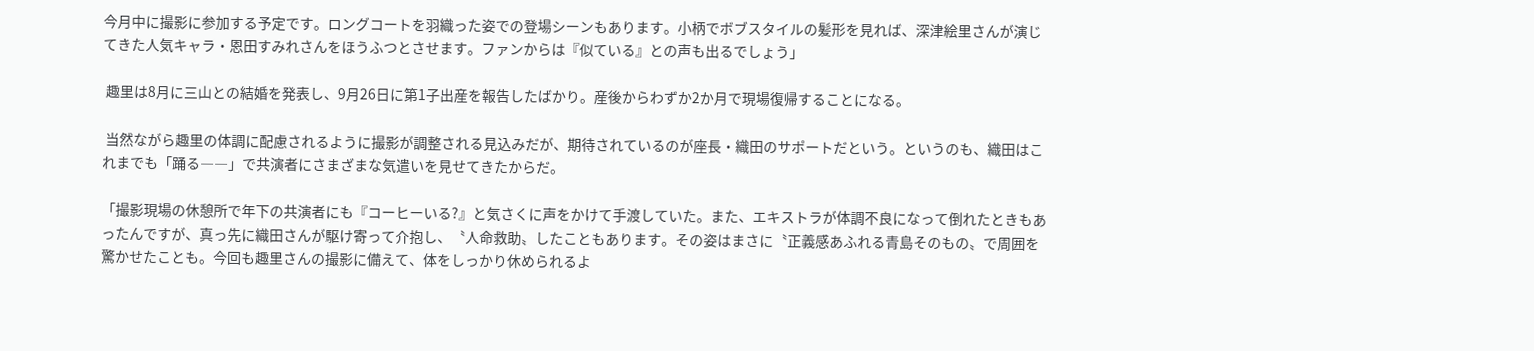今月中に撮影に参加する予定です。ロングコートを羽織った姿での登場シーンもあります。小柄でボブスタイルの髪形を見れば、深津絵里さんが演じてきた人気キャラ・恩田すみれさんをほうふつとさせます。ファンからは『似ている』との声も出るでしょう」

 趣里は8月に三山との結婚を発表し、9月26日に第1子出産を報告したばかり。産後からわずか2か月で現場復帰することになる。

 当然ながら趣里の体調に配慮されるように撮影が調整される見込みだが、期待されているのが座長・織田のサポートだという。というのも、織田はこれまでも「踊る――」で共演者にさまざまな気遣いを見せてきたからだ。

「撮影現場の休憩所で年下の共演者にも『コーヒーいる?』と気さくに声をかけて手渡していた。また、エキストラが体調不良になって倒れたときもあったんですが、真っ先に織田さんが駆け寄って介抱し、〝人命救助〟したこともあります。その姿はまさに〝正義感あふれる青島そのもの〟で周囲を驚かせたことも。今回も趣里さんの撮影に備えて、体をしっかり休められるよ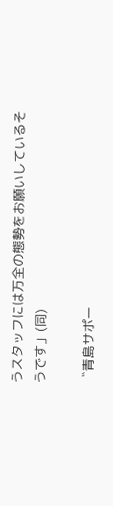うスタッフには万全の態勢をお願いしているそうです」(同)

〝青島サポー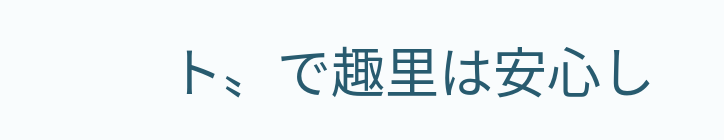ト〟で趣里は安心し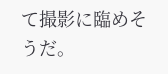て撮影に臨めそうだ。